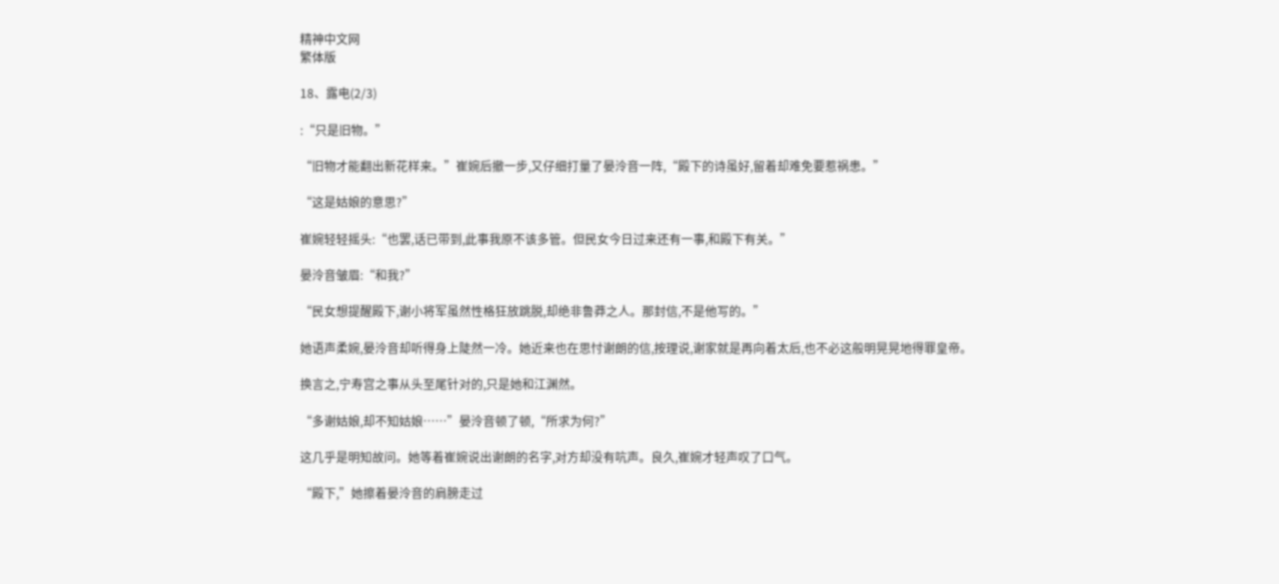精神中文网
繁体版

18、露电(2/3)

:“只是旧物。”

“旧物才能翻出新花样来。”崔婉后撤一步,又仔细打量了晏泠音一阵,“殿下的诗虽好,留着却难免要惹祸患。”

“这是姑娘的意思?”

崔婉轻轻摇头:“也罢,话已带到,此事我原不该多管。但民女今日过来还有一事,和殿下有关。”

晏泠音皱眉:“和我?”

“民女想提醒殿下,谢小将军虽然性格狂放跳脱,却绝非鲁莽之人。那封信,不是他写的。”

她语声柔婉,晏泠音却听得身上陡然一冷。她近来也在思忖谢朗的信,按理说,谢家就是再向着太后,也不必这般明晃晃地得罪皇帝。

换言之,宁寿宫之事从头至尾针对的,只是她和江渊然。

“多谢姑娘,却不知姑娘……”晏泠音顿了顿,“所求为何?”

这几乎是明知故问。她等着崔婉说出谢朗的名字,对方却没有吭声。良久,崔婉才轻声叹了口气。

“殿下,”她擦着晏泠音的肩膀走过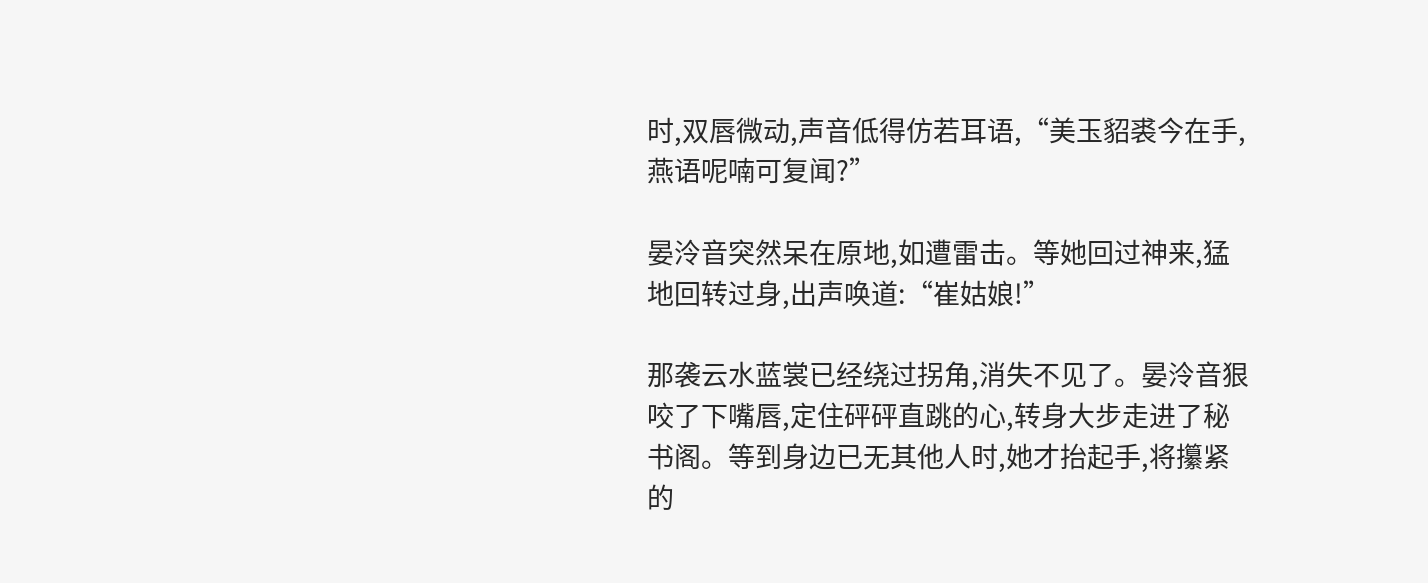时,双唇微动,声音低得仿若耳语,“美玉貂裘今在手,燕语呢喃可复闻?”

晏泠音突然呆在原地,如遭雷击。等她回过神来,猛地回转过身,出声唤道:“崔姑娘!”

那袭云水蓝裳已经绕过拐角,消失不见了。晏泠音狠咬了下嘴唇,定住砰砰直跳的心,转身大步走进了秘书阁。等到身边已无其他人时,她才抬起手,将攥紧的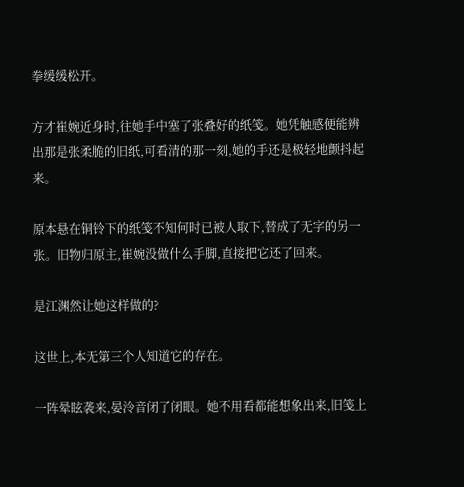拳缓缓松开。

方才崔婉近身时,往她手中塞了张叠好的纸笺。她凭触感便能辨出那是张柔脆的旧纸,可看清的那一刻,她的手还是极轻地颤抖起来。

原本悬在铜铃下的纸笺不知何时已被人取下,替成了无字的另一张。旧物归原主,崔婉没做什么手脚,直接把它还了回来。

是江渊然让她这样做的?

这世上,本无第三个人知道它的存在。

一阵晕眩袭来,晏泠音闭了闭眼。她不用看都能想象出来,旧笺上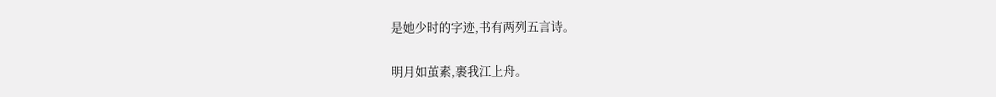是她少时的字迹,书有两列五言诗。

明月如茧素,裹我江上舟。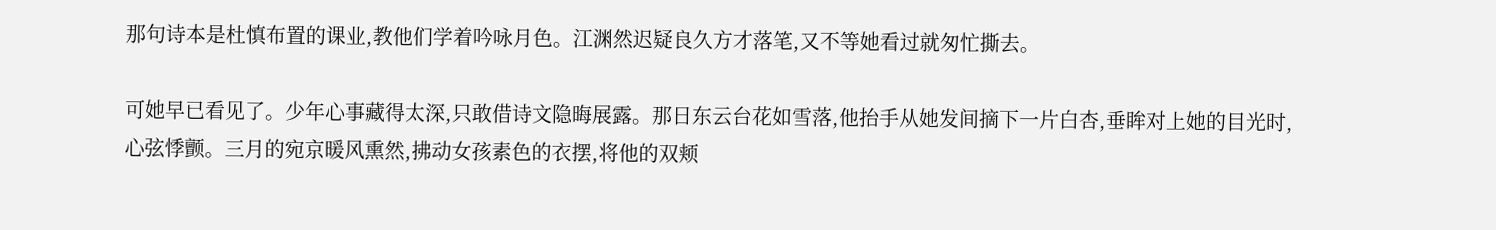那句诗本是杜慎布置的课业,教他们学着吟咏月色。江渊然迟疑良久方才落笔,又不等她看过就匆忙撕去。

可她早已看见了。少年心事藏得太深,只敢借诗文隐晦展露。那日东云台花如雪落,他抬手从她发间摘下一片白杏,垂眸对上她的目光时,心弦悸颤。三月的宛京暖风熏然,拂动女孩素色的衣摆,将他的双颊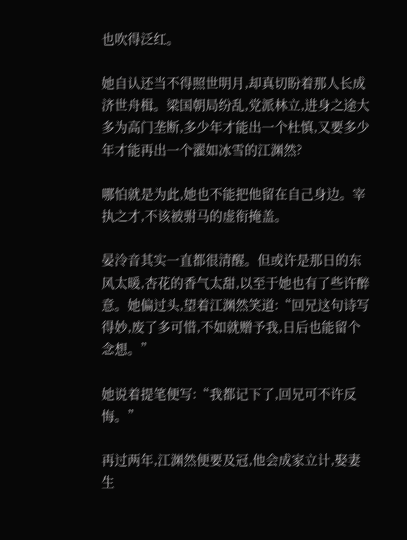也吹得泛红。

她自认还当不得照世明月,却真切盼着那人长成济世舟楫。梁国朝局纷乱,党派林立,进身之途大多为高门垄断,多少年才能出一个杜慎,又要多少年才能再出一个濯如冰雪的江渊然?

哪怕就是为此,她也不能把他留在自己身边。宰执之才,不该被驸马的虚衔掩盖。

晏泠音其实一直都很清醒。但或许是那日的东风太暖,杏花的香气太甜,以至于她也有了些许醉意。她偏过头,望着江渊然笑道:“回兄这句诗写得妙,废了多可惜,不如就赠予我,日后也能留个念想。”

她说着提笔便写:“我都记下了,回兄可不许反悔。”

再过两年,江渊然便要及冠,他会成家立计,娶妻生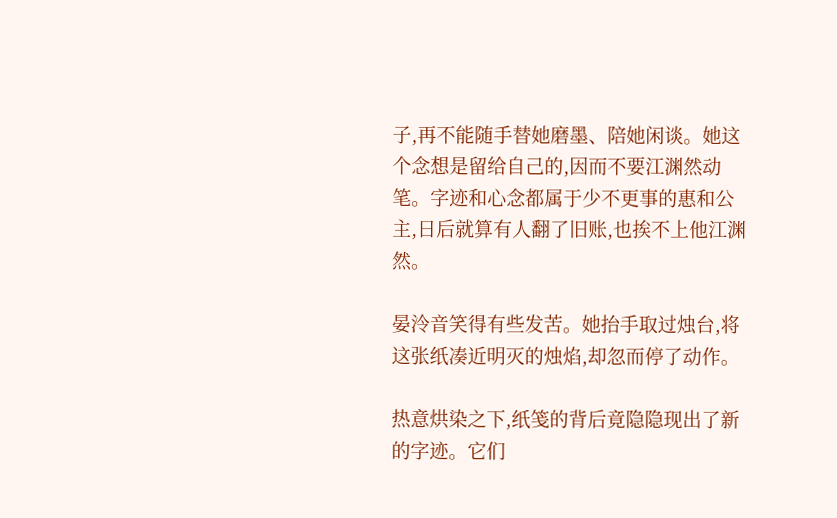子,再不能随手替她磨墨、陪她闲谈。她这个念想是留给自己的,因而不要江渊然动笔。字迹和心念都属于少不更事的惠和公主,日后就算有人翻了旧账,也挨不上他江渊然。

晏泠音笑得有些发苦。她抬手取过烛台,将这张纸凑近明灭的烛焰,却忽而停了动作。

热意烘染之下,纸笺的背后竟隐隐现出了新的字迹。它们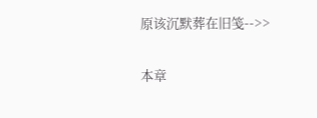原该沉默葬在旧笺-->>

本章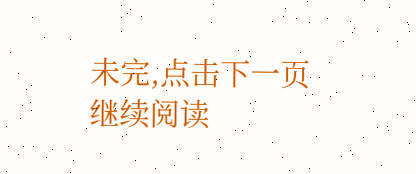未完,点击下一页继续阅读